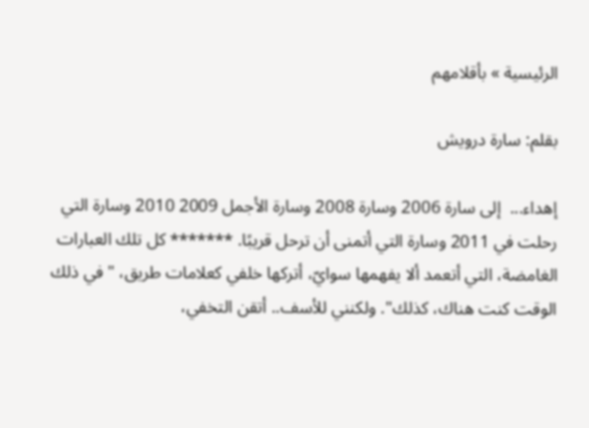الرئيسية » بأقلامهم

بقلم: سارة درويش

إهداء...  إلى سارة 2006 وسارة 2008 وسارة الأجمل 2009 2010 وسارة التي رحلت في 2011 وسارة التي أتمنى أن ترحل قريبًا. ******* كل تلك العبارات الغامضة، التي أتعمد ألا يفهمها سوايّ، أتركها خلفي كعلامات طريق، "في ذلك الوقت كنت هناك، كذلك". ولكنني للأسف.. أتقن التخفي،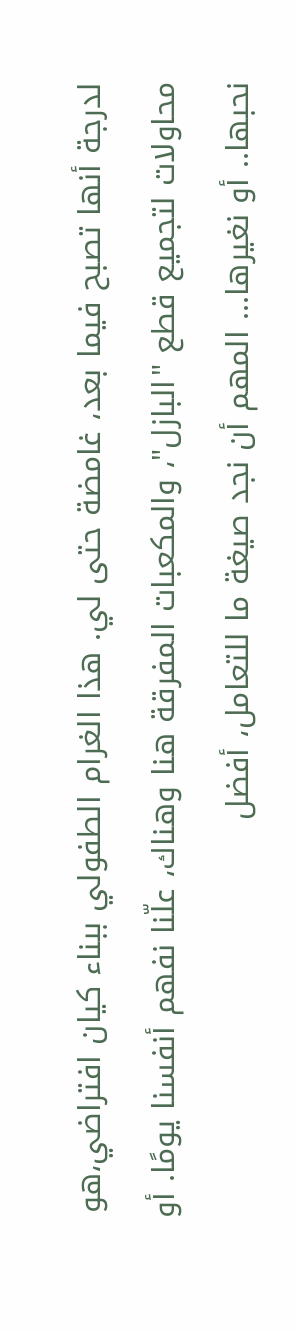لدرجة أنها تصبح فيما بعد، غامضة حتى لي. هذا الغرام الطفولي ببناء كيان افتراضي،هو محاولات لتجميع قطع "البازل"، والمكعبات المفرقة هنا وهناك، علّنا نفهم أنفسنا يومًا. أو نحبها.. أو نغيرها... المهم أن نجد صيغة ما للتعامل، أفضل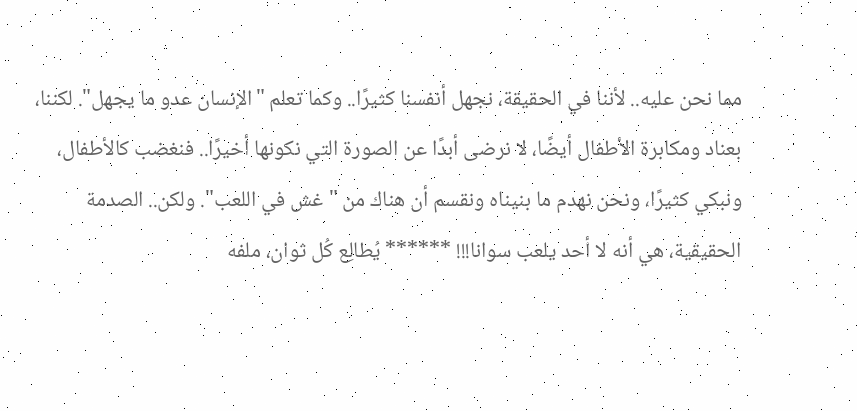مما نحن عليه.. لأننا في الحقيقة، نجهل أنفسنا كثيرًا.. وكما تعلم "الإنسان عدو ما يجهل". لكننا، بعناد ومكابرة الأطفال أيضًا، لا نرضى أبدًا عن الصورة التي نكونها أخيرًا.. فنغضب كالأطفال، ونبكي كثيرًا، ونحن نهدم ما بنيناه ونقسم أن هناك من "غش في اللعب". ولكن.. الصدمة الحقيقية، هي أنه لا أحد يلعب سوانا!!! ****** يُطالِع كُل ثوان، ملفه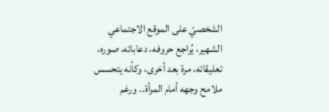الشخصيّ على الموقع الاجتماعي الشهير، يُراجع حروفه، دعاباته، صوره، تعليقاته، مرة بعد أخرى، وكأنه يتحسس ملامح وجهه أمام المرأة.. ورغم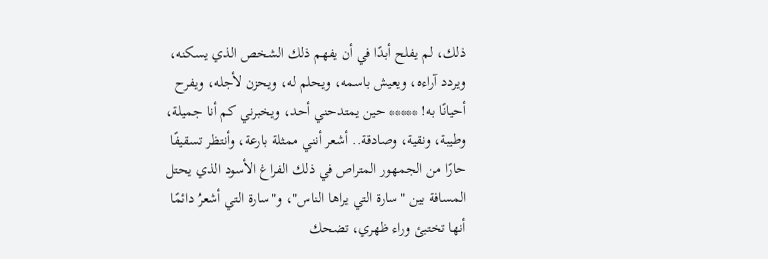ذلك، لم يفلح أبدًا في أن يفهم ذلك الشخص الذي يسكنه، ويردد آراءه، ويعيش باسمه، ويحلم له، ويحزن لأجله، ويفرح أحيانًا به! ***** حين يمتدحني أحد، ويخبرني كم أنا جميلة، وطيبة، ونقية، وصادقة.. أشعر أنني ممثلة بارعة، وأنتظر تسقيفًا حارًا من الجمهور المتراص في ذلك الفراغ الأسود الذي يحتل المسافة بين "سارة التي يراها الناس"، و"سارة التي أشعرُ دائمًا أنها تختبئ وراء ظهري، تضحك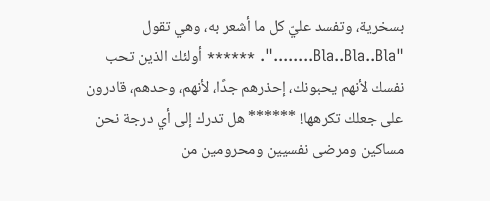بسخرية، وتفسد عليّ كل ما أشعر به، وهي تقول "Bla..Bla..Bla........". ****** أولئك الذين تحب نفسك لأنهم يحبونك، إحذرهم جدًا، لأنهم، وحدهم، قادرون على جعلك تكرهها! ****** هل تدرك إلى أي درجة نحن مساكين ومرضى نفسيين ومحرومين من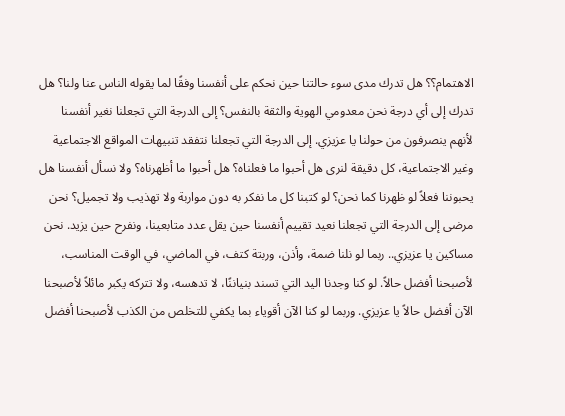الاهتمام؟؟ هل تدرك مدى سوء حالتنا حين نحكم على أنفسنا وفقًا لما يقوله الناس عنا ولنا؟ هل تدرك إلى أي درجة نحن معدومي الهوية والثقة بالنفس؟ إلى الدرجة التي تجعلنا نغير أنفسنا لأنهم ينصرفون من حولنا يا عزيزي. إلى الدرجة التي تجعلنا نتفقد تنبيهات المواقع الاجتماعية وغير الاجتماعية، كل دقيقة لنرى هل أحبوا ما فعلناه؟ هل أحبوا ما أظهرناه؟ ولا نسأل أنفسنا هل يحبوننا فعلاً لو ظهرنا كما نحن؟ لو كتبنا كل ما نفكر به دون مواربة ولا تهذيب ولا تجميل؟ نحن مرضى إلى الدرجة التي تجعلنا نعيد تقييم أنفسنا حين يقل عدد متابعينا، ونفرح حين يزيد. نحن مساكين يا عزيزي.. ربما لو نلنا ضمة، وأذن، وربتة كتف، في الماضي، في الوقت المناسب، لأصبحنا أفضل حالاً. لو كنا وجدنا اليد التي تسند بنياننًا، لا تدهسه، ولا تتركه يكبر مائلاً لأصبحنا الآن أفضل حالاً يا عزيزي. وربما لو كنا الآن أقوياء بما يكفي للتخلص من الكذب لأصبحنا أفضل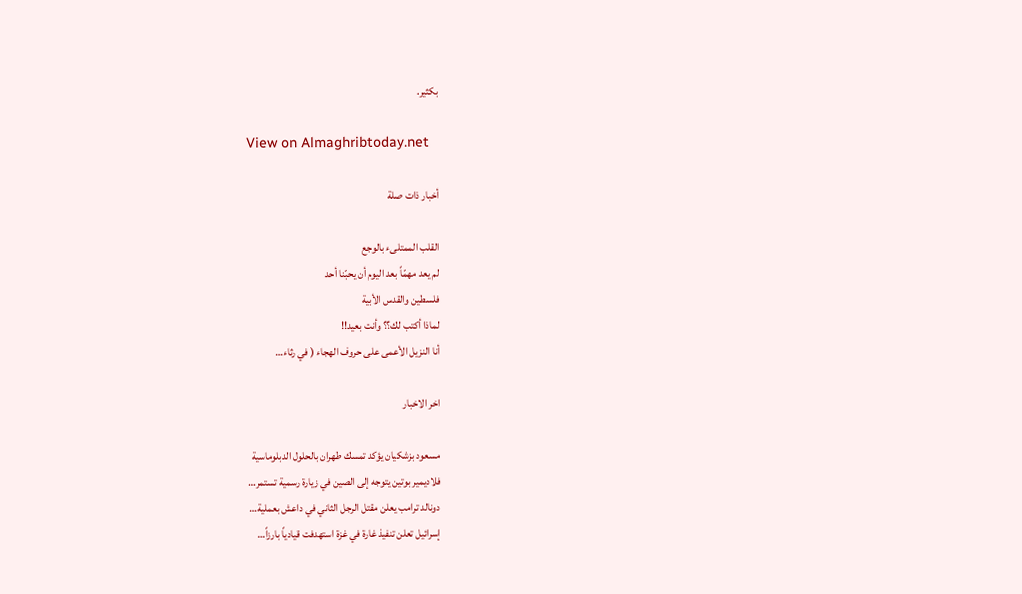بكثير.

View on Almaghribtoday.net

أخبار ذات صلة

القلب الممتلىء بالوجع
لم يعد مهمّاً بعد اليوم أن يحبّنا أحد
فلسطين والقدس الأبية
لماذا أكتب لك؟؟ وأنت بعيد!!
أنا النزيل الأعمى على حروف الهجاء ( في رثاء…

اخر الاخبار

مسعود بزشكيان يؤكد تمسك طهران بالحلول الدبلوماسية
فلاديمير بوتين يتوجه إلى الصين في زيارة رسمية تستمر…
دونالد ترامب يعلن مقتل الرجل الثاني في داعش بعملية…
إسرائيل تعلن تنفيذ غارة في غزة استهدفت قيادياً بارزاً…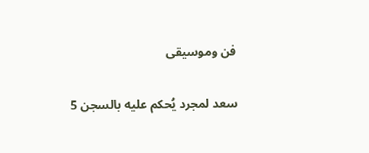فن وموسيقى

سعد لمجرد يُحكم عليه بالسجن 5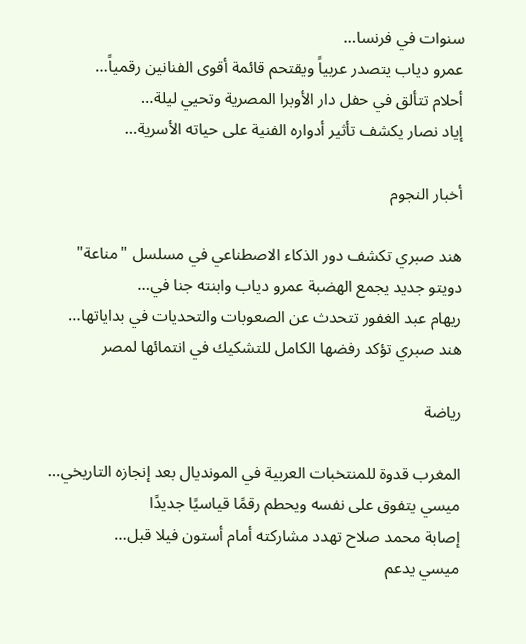سنوات في فرنسا…
عمرو دياب يتصدر عربياً ويقتحم قائمة أقوى الفنانين رقمياً…
أحلام تتألق في حفل دار الأوبرا المصرية وتحيي ليلة…
إياد نصار يكشف تأثير أدواره الفنية على حياته الأسرية…

أخبار النجوم

هند صبري تكشف دور الذكاء الاصطناعي في مسلسل "مناعة"
دويتو جديد يجمع الهضبة عمرو دياب وابنته جنا في…
ريهام عبد الغفور تتحدث عن الصعوبات والتحديات في بداياتها…
هند صبري تؤكد رفضها الكامل للتشكيك في انتمائها لمصر

رياضة

المغرب قدوة للمنتخبات العربية في المونديال بعد إنجازه التاريخي…
ميسي يتفوق على نفسه ويحطم رقمًا قياسيًا جديدًا
إصابة محمد صلاح تهدد مشاركته أمام أستون فيلا قبل…
ميسي يدعم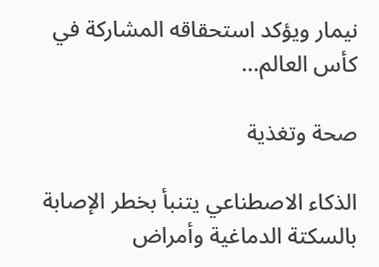نيمار ويؤكد استحقاقه المشاركة في كأس العالم…

صحة وتغذية

الذكاء الاصطناعي يتنبأ بخطر الإصابة بالسكتة الدماغية وأمراض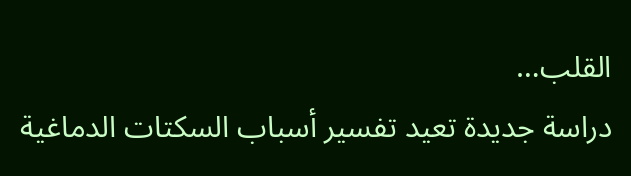القلب…
دراسة جديدة تعيد تفسير أسباب السكتات الدماغية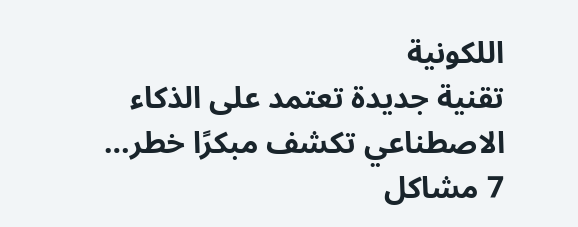اللكونية
تقنية جديدة تعتمد على الذكاء الاصطناعي تكشف مبكرًا خطر…
7 مشاكل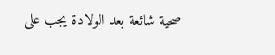صحية شائعة بعد الولادة يجب على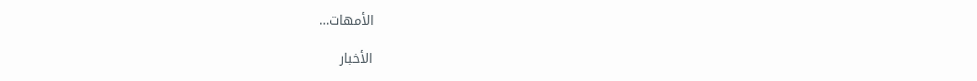الأمهات…

الأخبار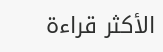الأكثر قراءة